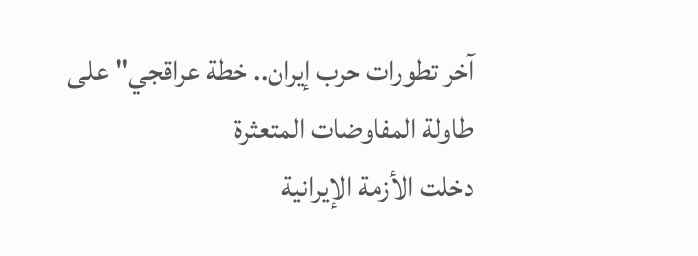آخر تطورات حرب إيران.. خطة عراقجي" على طاولة المفاوضات المتعثرة
دخلت الأزمة الإيرانية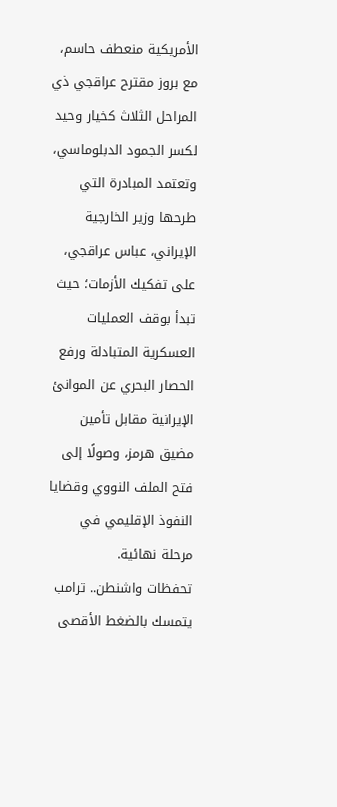الأمريكية منعطف حاسم، مع بروز مقترح عراقجي ذي المراحل الثلاث كخيار وحيد لكسر الجمود الدبلوماسي، وتعتمد المبادرة التي طرحها وزير الخارجية الإيراني، عباس عراقجي، على تفكيك الأزمات؛ حيث تبدأ بوقف العمليات العسكرية المتبادلة ورفع الحصار البحري عن الموانئ الإيرانية مقابل تأمين مضيق هرمز، وصولًا إلى فتح الملف النووي وقضايا النفوذ الإقليمي في مرحلة نهائية.
تحفظات واشنطن.. ترامب يتمسك بالضغط الأقصى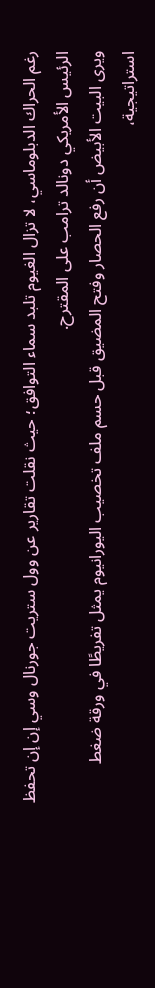رغم الحراك الدبلوماسي، لا تزال الغيوم تلبد سماء التوافق؛ حيث نقلت تقارير عن وول ستريت جورنال وسي إن إن تحفظ الرئيس الأمريكي دونالد ترامب على المقترح.
ويرى البيت الأبيض أن رفع الحصار وفتح المضيق قبل حسم ملف تخصيب اليورانيوم يمثل تفريطًا في ورقة ضغط استراتيجية،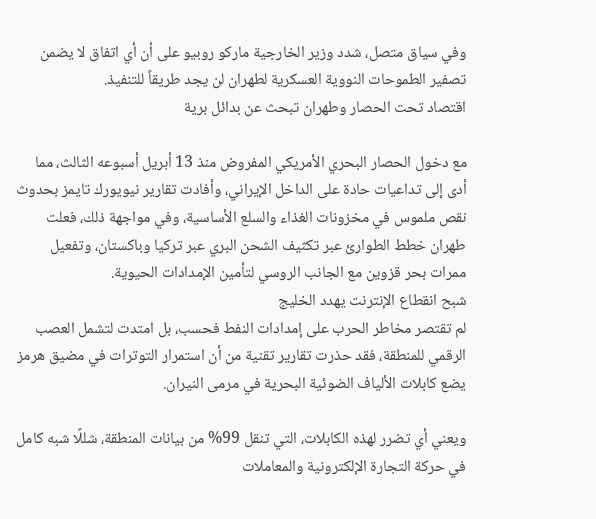وفي سياق متصل، شدد وزير الخارجية ماركو روبيو على أن أي اتفاق لا يضمن تصفير الطموحات النووية العسكرية لطهران لن يجد طريقاً للتنفيذ.
اقتصاد تحت الحصار وطهران تبحث عن بدائل برية

مع دخول الحصار البحري الأمريكي المفروض منذ 13 أبريل أسبوعه الثالث، مما أدى إلى تداعيات حادة على الداخل الإيراني، وأفادت تقارير نيويورك تايمز بحدوث نقص ملموس في مخزونات الغذاء والسلع الأساسية، وفي مواجهة ذلك، فعلت طهران خطط الطوارئ عبر تكثيف الشحن البري عبر تركيا وباكستان، وتفعيل ممرات بحر قزوين مع الجانب الروسي لتأمين الإمدادات الحيوية.
شبح انقطاع الإنترنت يهدد الخليج
لم تقتصر مخاطر الحرب على إمدادات النفط فحسب، بل امتدت لتشمل العصب الرقمي للمنطقة، فقد حذرت تقارير تقنية من أن استمرار التوترات في مضيق هرمز يضع كابلات الألياف الضوئية البحرية في مرمى النيران.

ويعني أي تضرر لهذه الكابلات، التي تنقل 99% من بيانات المنطقة، شللًا شبه كامل في حركة التجارة الإلكترونية والمعاملات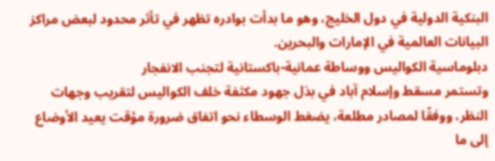البنكية الدولية في دول الخليج، وهو ما بدأت بوادره تظهر في تأثر محدود لبعض مراكز البيانات العالمية في الإمارات والبحرين.
دبلوماسية الكواليس ووساطة عمانية-باكستانية لتجنب الانفجار
وتستمر مسقط وإسلام آباد في بذل جهود مكثفة خلف الكواليس لتقريب وجهات النظر، ووفقًا لمصادر مطلعة، يضغط الوسطاء نحو اتفاق ضرورة مؤقت يعيد الأوضاع إلى ما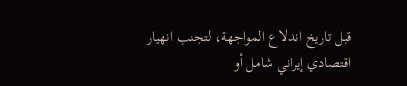قبل تاريخ اندلاع المواجهة، لتجنب انهيار اقتصادي إيراني شامل أو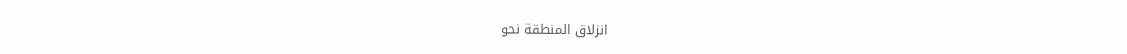انزلاق المنطقة نحو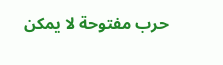حرب مفتوحة لا يمكن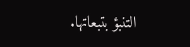التنبؤ بتبعاتها.